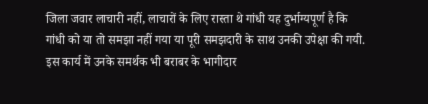जिला जवार लाचारी नहीं, लाचारों के लिए रास्ता थे गांधी यह दुर्भाग्यपूर्ण है कि गांधी को या तो समझा नहीं गया या पूरी समझदारी के साथ उनकी उपेक्षा की गयी. इस कार्य में उनके समर्थक भी बराबर के भागीदार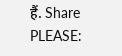हैं. Share PLEASE: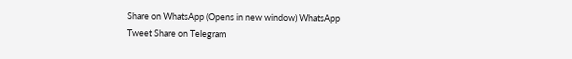Share on WhatsApp (Opens in new window) WhatsApp Tweet Share on Telegram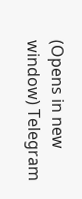(Opens in new window) Telegram